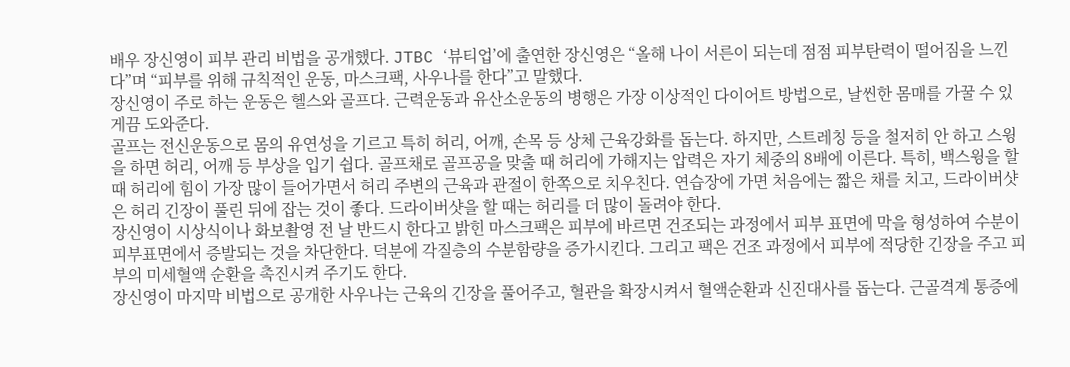배우 장신영이 피부 관리 비법을 공개했다. JTBC ‘뷰티업’에 출연한 장신영은 “올해 나이 서른이 되는데 점점 피부탄력이 떨어짐을 느낀다”며 “피부를 위해 규칙적인 운동, 마스크팩, 사우나를 한다”고 말했다.
장신영이 주로 하는 운동은 헬스와 골프다. 근력운동과 유산소운동의 병행은 가장 이상적인 다이어트 방법으로, 날씬한 몸매를 가꿀 수 있게끔 도와준다.
골프는 전신운동으로 몸의 유연성을 기르고 특히 허리, 어깨, 손목 등 상체 근육강화를 돕는다. 하지만, 스트레칭 등을 철저히 안 하고 스윙을 하면 허리, 어깨 등 부상을 입기 쉽다. 골프채로 골프공을 맞출 때 허리에 가해지는 압력은 자기 체중의 8배에 이른다. 특히, 백스윙을 할 때 허리에 힘이 가장 많이 들어가면서 허리 주변의 근육과 관절이 한쪽으로 치우친다. 연습장에 가면 처음에는 짧은 채를 치고, 드라이버샷은 허리 긴장이 풀린 뒤에 잡는 것이 좋다. 드라이버샷을 할 때는 허리를 더 많이 돌려야 한다.
장신영이 시상식이나 화보촬영 전 날 반드시 한다고 밝힌 마스크팩은 피부에 바르면 건조되는 과정에서 피부 표면에 막을 형성하여 수분이 피부표면에서 증발되는 것을 차단한다. 덕분에 각질층의 수분함량을 증가시킨다. 그리고 팩은 건조 과정에서 피부에 적당한 긴장을 주고 피부의 미세혈액 순환을 촉진시켜 주기도 한다.
장신영이 마지막 비법으로 공개한 사우나는 근육의 긴장을 풀어주고, 혈관을 확장시켜서 혈액순환과 신진대사를 돕는다. 근골격계 통증에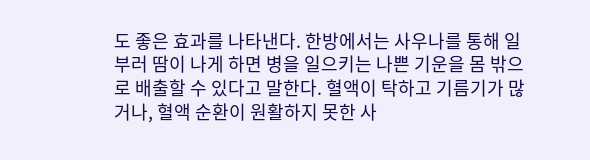도 좋은 효과를 나타낸다. 한방에서는 사우나를 통해 일부러 땀이 나게 하면 병을 일으키는 나쁜 기운을 몸 밖으로 배출할 수 있다고 말한다. 혈액이 탁하고 기름기가 많거나, 혈액 순환이 원활하지 못한 사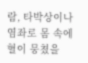람, 타박상이나 염좌로 몸 속에 혈이 뭉쳤을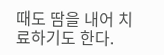때도 땀을 내어 치료하기도 한다.